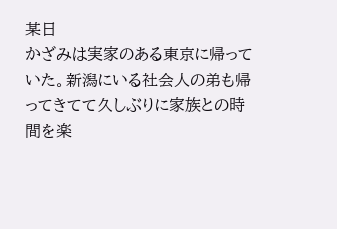某日
かざみは実家のある東京に帰っていた。新潟にいる社会人の弟も帰ってきてて久しぶりに家族との時間を楽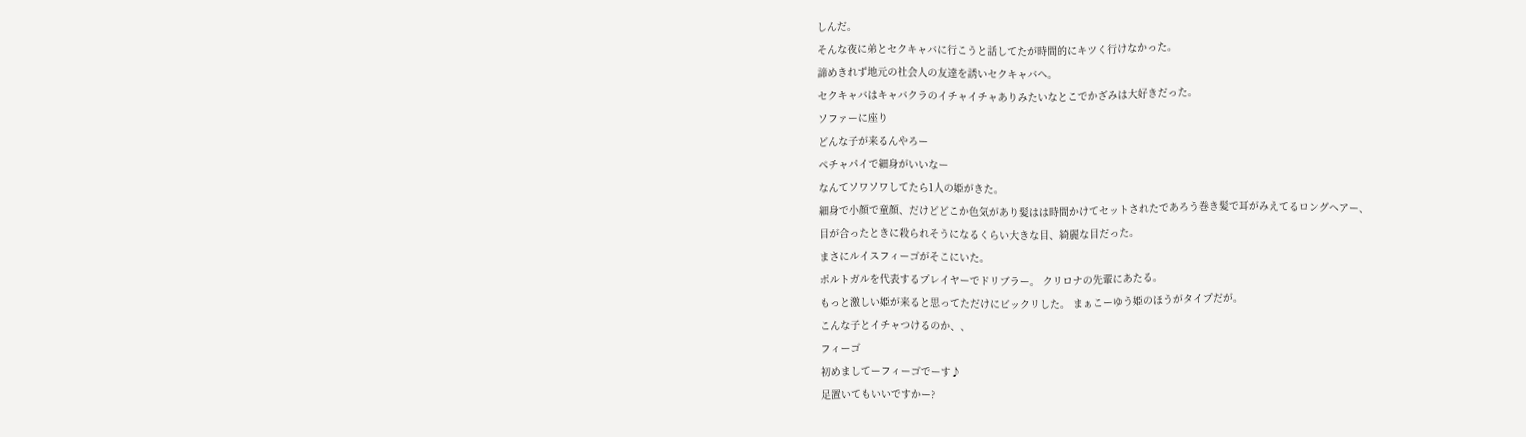しんだ。
そんな夜に弟とセクキャバに行こうと話してたが時間的にキツく行けなかった。
諦めきれず地元の社会人の友達を誘いセクキャバへ。
セクキャバはキャバクラのイチャイチャありみたいなとこでかざみは大好きだった。
ソファーに座り
どんな子が来るんやろー
ペチャパイで細身がいいなー
なんてソワソワしてたら1人の姫がきた。
細身で小顔で童顔、だけどどこか色気があり髪はは時間かけてセットされたであろう巻き髪で耳がみえてるロングヘアー、
目が合ったときに殺られそうになるくらい大きな目、綺麗な目だった。
まさにルイスフィーゴがそこにいた。
ポルトガルを代表するプレイヤーでドリブラー。 クリロナの先輩にあたる。
もっと激しい姫が来ると思ってただけにビックリした。 まぁこーゆう姫のほうがタイプだが。
こんな子とイチャつけるのか、、
フィーゴ
初めましてーフィーゴでーす♪
足置いてもいいですかー?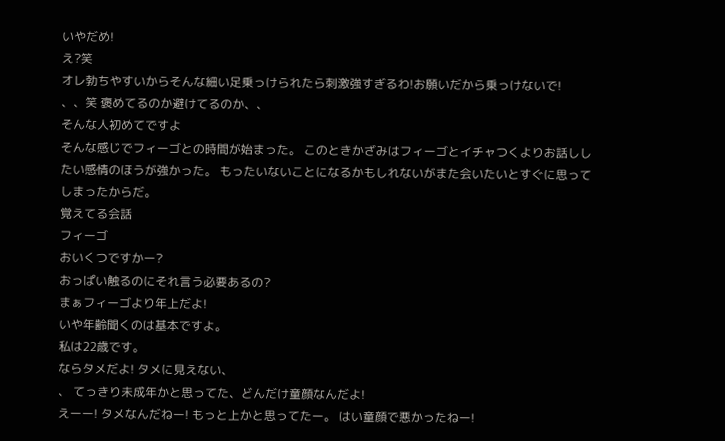いやだめ!
え?笑
オレ勃ちやすいからそんな細い足乗っけられたら刺激強すぎるわ!お願いだから乗っけないで!
、、笑 褒めてるのか避けてるのか、、
そんな人初めてですよ
そんな感じでフィーゴとの時間が始まった。 このときかざみはフィーゴとイチャつくよりお話ししたい感情のほうが強かった。 もったいないことになるかもしれないがまた会いたいとすぐに思ってしまったからだ。
覚えてる会話
フィーゴ
おいくつですかー?
おっぱい触るのにそれ言う必要あるの?
まぁフィーゴより年上だよ!
いや年齢聞くのは基本ですよ。
私は22歳です。
ならタメだよ! タメに見えない、
、 てっきり未成年かと思ってた、どんだけ童顔なんだよ!
えーー! タメなんだねー! もっと上かと思ってたー。 はい童顔で悪かったねー!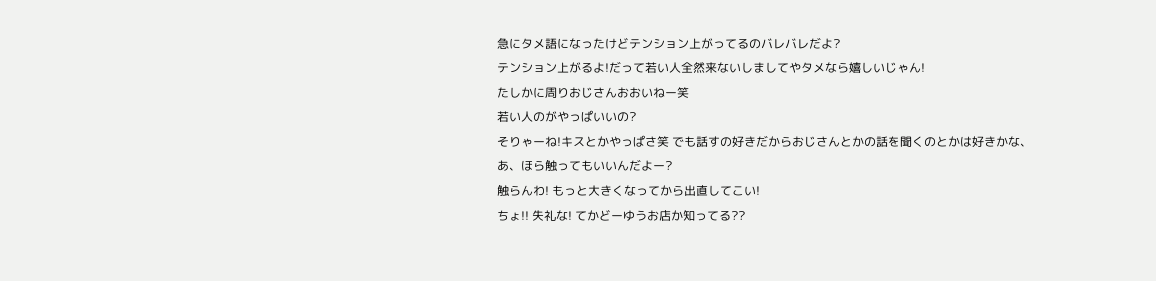急にタメ語になったけどテンション上がってるのバレバレだよ?
テンション上がるよ!だって若い人全然来ないしましてやタメなら嬉しいじゃん!
たしかに周りおじさんおおいねー笑
若い人のがやっぱいいの?
そりゃーね!キスとかやっぱさ笑 でも話すの好きだからおじさんとかの話を聞くのとかは好きかな、
あ、ほら触ってもいいんだよー?
触らんわ! もっと大きくなってから出直してこい!
ちょ!! 失礼な! てかどーゆうお店か知ってる??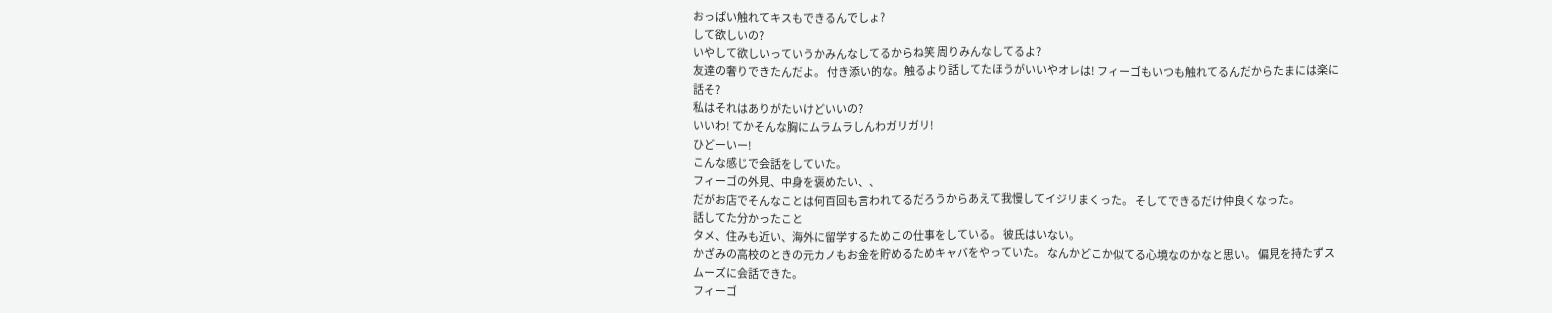おっぱい触れてキスもできるんでしょ?
して欲しいの?
いやして欲しいっていうかみんなしてるからね笑 周りみんなしてるよ?
友達の奢りできたんだよ。 付き添い的な。触るより話してたほうがいいやオレは! フィーゴもいつも触れてるんだからたまには楽に話そ?
私はそれはありがたいけどいいの?
いいわ! てかそんな胸にムラムラしんわガリガリ!
ひどーいー!
こんな感じで会話をしていた。
フィーゴの外見、中身を褒めたい、、
だがお店でそんなことは何百回も言われてるだろうからあえて我慢してイジリまくった。 そしてできるだけ仲良くなった。
話してた分かったこと
タメ、住みも近い、海外に留学するためこの仕事をしている。 彼氏はいない。
かざみの高校のときの元カノもお金を貯めるためキャバをやっていた。 なんかどこか似てる心境なのかなと思い。 偏見を持たずスムーズに会話できた。
フィーゴ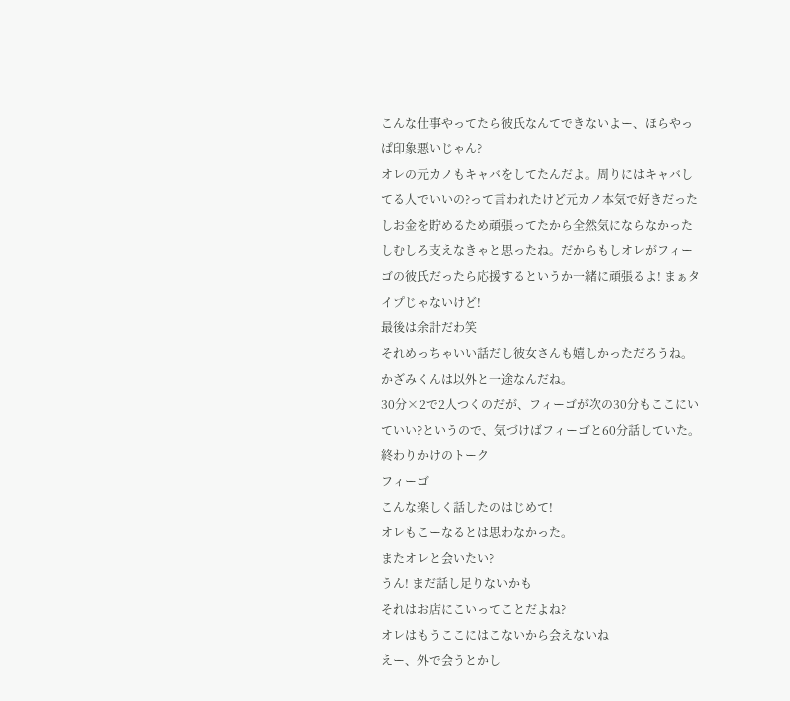こんな仕事やってたら彼氏なんてできないよー、ほらやっぱ印象悪いじゃん?
オレの元カノもキャバをしてたんだよ。周りにはキャバしてる人でいいの?って言われたけど元カノ本気で好きだったしお金を貯めるため頑張ってたから全然気にならなかったしむしろ支えなきゃと思ったね。だからもしオレがフィーゴの彼氏だったら応援するというか一緒に頑張るよ! まぁタイプじゃないけど!
最後は余計だわ笑
それめっちゃいい話だし彼女さんも嬉しかっただろうね。 かざみくんは以外と一途なんだね。
30分×2で2人つくのだが、フィーゴが次の30分もここにいていい?というので、気づけばフィーゴと60分話していた。
終わりかけのトーク
フィーゴ
こんな楽しく話したのはじめて!
オレもこーなるとは思わなかった。
またオレと会いたい?
うん! まだ話し足りないかも
それはお店にこいってことだよね?
オレはもうここにはこないから会えないね
えー、外で会うとかし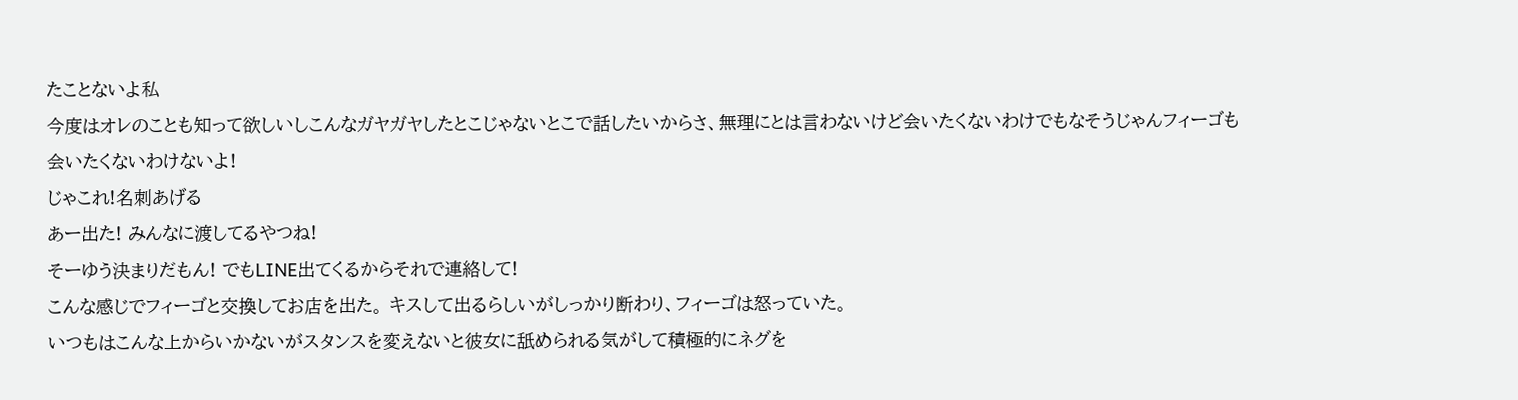たことないよ私
今度はオレのことも知って欲しいしこんなガヤガヤしたとこじゃないとこで話したいからさ、無理にとは言わないけど会いたくないわけでもなそうじゃんフィーゴも
会いたくないわけないよ!
じゃこれ!名刺あげる
あー出た! みんなに渡してるやつね!
そーゆう決まりだもん! でもLINE出てくるからそれで連絡して!
こんな感じでフィーゴと交換してお店を出た。 キスして出るらしいがしっかり断わり、フィーゴは怒っていた。
いつもはこんな上からいかないがスタンスを変えないと彼女に舐められる気がして積極的にネグを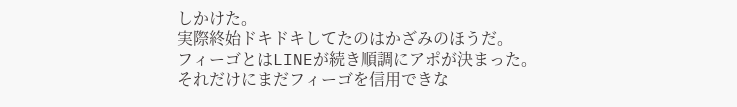しかけた。
実際終始ドキドキしてたのはかざみのほうだ。
フィーゴとはLINEが続き順調にアポが決まった。
それだけにまだフィーゴを信用できな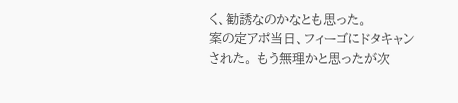く、勧誘なのかなとも思った。
案の定アポ当日、フィーゴにドタキャンされた。 もう無理かと思ったが次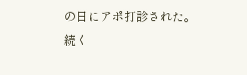の日にアポ打診された。
続く